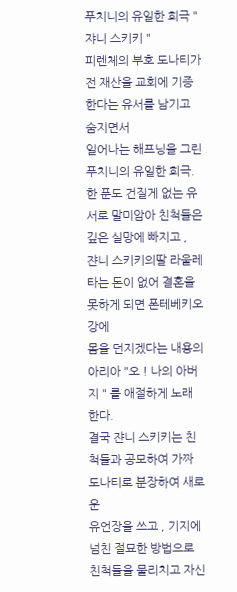푸치니의 유일한 희극 "쟈니 스키키 "
피렌체의 부호 도나티가 전 재산을 교회에 기증한다는 유서를 남기고 숨지면서
일어나는 해프닝을 그린 푸치니의 유일한 희극.
한 푼도 건질게 없는 유서로 말미암아 친척들은 깊은 실망에 빠지고 ,
쟌니 스키키의딸 라울레타는 돈이 없어 결혼을 못하게 되면 폰테베키오 강에
몸을 던지겠다는 내용의 아리아 "오 ! 나의 아버지 " 를 애절하게 노래 한다.
결국 쟌니 스키키는 친척들과 공모하여 가짜 도나티로 분장하여 새로운
유언장을 쓰고 , 기지에 넘친 절묘한 방법으로 친척들을 물리치고 자신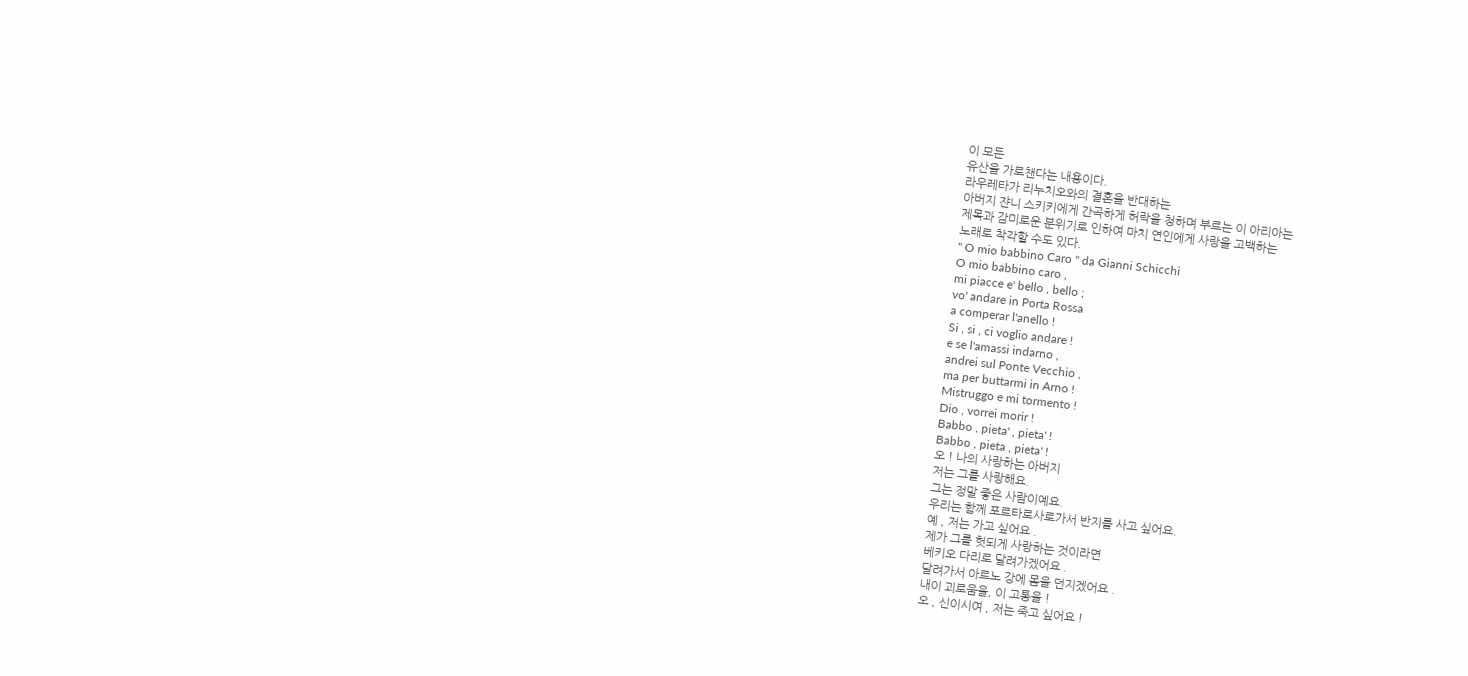이 모든
유산을 가로챈다는 내용이다.
라우레타가 리누치오와의 결혼을 반대하는
아버지 쟌니 스키키에게 간곡하게 허락을 청하며 부르는 이 아리아는
제목과 감미로운 분위기로 인하여 마치 연인에게 사랑을 고백하는
노래로 착각할 수도 있다.
" O mio babbino Caro " da Gianni Schicchi
O mio babbino caro ,
mi piacce e' bello , bello ;
vo' andare in Porta Rossa
a comperar l'anello !
Si , si , ci voglio andare !
e se l'amassi indarno ,
andrei sul Ponte Vecchio ,
ma per buttarmi in Arno !
Mistruggo e mi tormento !
Dio , vorrei morir !
Babbo , pieta' , pieta' !
Babbo , pieta , pieta' !
오 ! 나의 사랑하는 아버지
저는 그를 사랑해요.
그는 정말 좋은 사람이예요.
우리는 함께 포르타로사로가서 반지를 사고 싶어요.
예 , 저는 가고 싶어요 .
제가 그를 헛되게 사랑하는 것이라면
베키오 다리로 달려가겠어요 .
달려가서 아르노 강에 몸을 던지겠어요 .
내이 괴로움을, 이 고통을 !
오 , 신이시여 , 저는 죽고 싶어요 !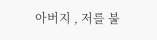아버지 , 저를 불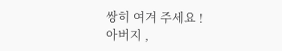쌍히 여겨 주세요 !
아버지 ,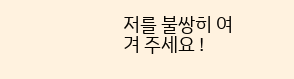저를 불쌍히 여겨 주세요 !